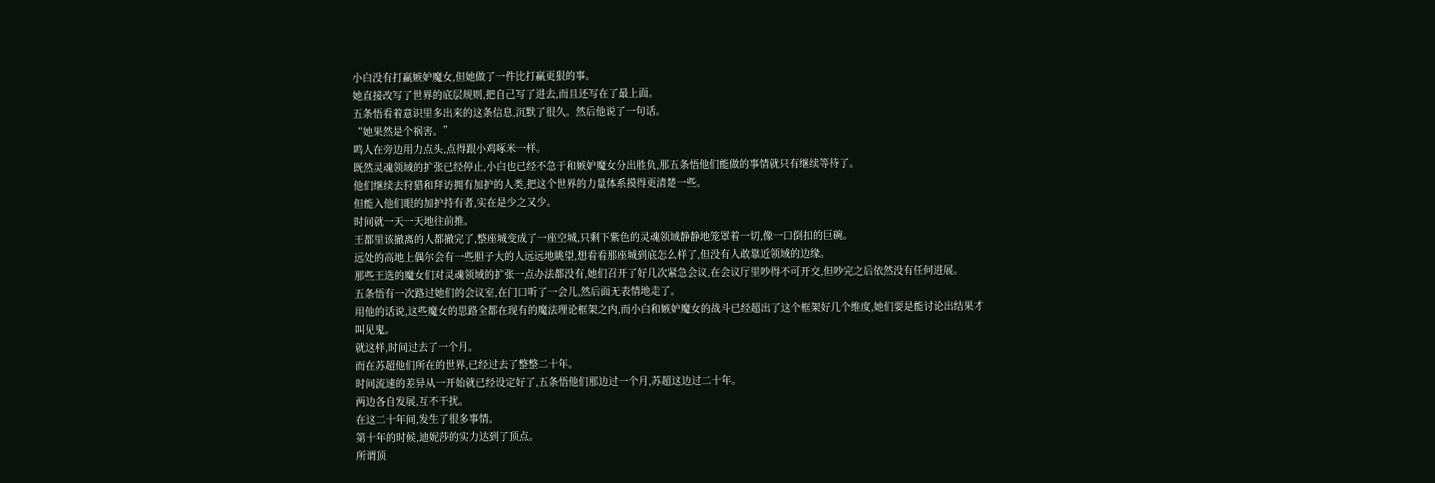小白没有打赢嫉妒魔女,但她做了一件比打赢更狠的事。
她直接改写了世界的底层规则,把自己写了进去,而且还写在了最上面。
五条悟看着意识里多出来的这条信息,沉默了很久。然后他说了一句话。
“她果然是个祸害。”
鸣人在旁边用力点头,点得跟小鸡啄米一样。
既然灵魂领域的扩张已经停止,小白也已经不急于和嫉妒魔女分出胜负,那五条悟他们能做的事情就只有继续等待了。
他们继续去狩猎和拜访拥有加护的人类,把这个世界的力量体系摸得更清楚一些。
但能入他们眼的加护持有者,实在是少之又少。
时间就一天一天地往前推。
王都里该撤离的人都撤完了,整座城变成了一座空城,只剩下紫色的灵魂领域静静地笼罩着一切,像一口倒扣的巨碗。
远处的高地上偶尔会有一些胆子大的人远远地眺望,想看看那座城到底怎么样了,但没有人敢靠近领域的边缘。
那些王选的魔女们对灵魂领域的扩张一点办法都没有,她们召开了好几次紧急会议,在会议厅里吵得不可开交,但吵完之后依然没有任何进展。
五条悟有一次路过她们的会议室,在门口听了一会儿,然后面无表情地走了。
用他的话说,这些魔女的思路全都在现有的魔法理论框架之内,而小白和嫉妒魔女的战斗已经超出了这个框架好几个维度,她们要是能讨论出结果才叫见鬼。
就这样,时间过去了一个月。
而在苏超他们所在的世界,已经过去了整整二十年。
时间流速的差异从一开始就已经设定好了,五条悟他们那边过一个月,苏超这边过二十年。
两边各自发展,互不干扰。
在这二十年间,发生了很多事情。
第十年的时候,迪妮莎的实力达到了顶点。
所谓顶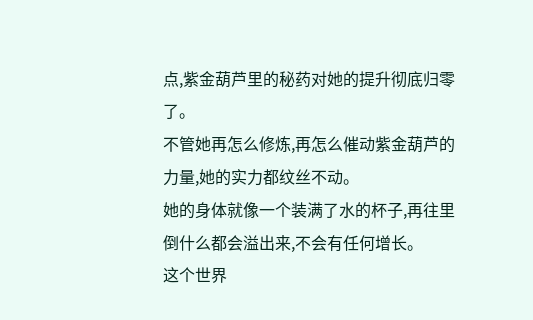点,紫金葫芦里的秘药对她的提升彻底归零了。
不管她再怎么修炼,再怎么催动紫金葫芦的力量,她的实力都纹丝不动。
她的身体就像一个装满了水的杯子,再往里倒什么都会溢出来,不会有任何增长。
这个世界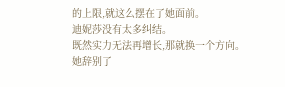的上限,就这么摆在了她面前。
迪妮莎没有太多纠结。
既然实力无法再增长,那就换一个方向。
她辞别了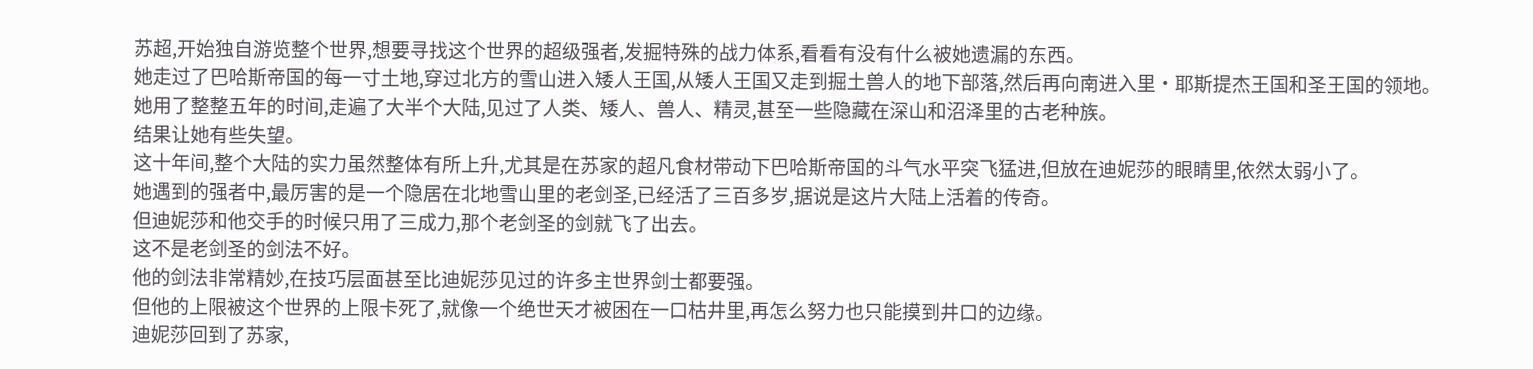苏超,开始独自游览整个世界,想要寻找这个世界的超级强者,发掘特殊的战力体系,看看有没有什么被她遗漏的东西。
她走过了巴哈斯帝国的每一寸土地,穿过北方的雪山进入矮人王国,从矮人王国又走到掘土兽人的地下部落,然后再向南进入里·耶斯提杰王国和圣王国的领地。
她用了整整五年的时间,走遍了大半个大陆,见过了人类、矮人、兽人、精灵,甚至一些隐藏在深山和沼泽里的古老种族。
结果让她有些失望。
这十年间,整个大陆的实力虽然整体有所上升,尤其是在苏家的超凡食材带动下巴哈斯帝国的斗气水平突飞猛进,但放在迪妮莎的眼睛里,依然太弱小了。
她遇到的强者中,最厉害的是一个隐居在北地雪山里的老剑圣,已经活了三百多岁,据说是这片大陆上活着的传奇。
但迪妮莎和他交手的时候只用了三成力,那个老剑圣的剑就飞了出去。
这不是老剑圣的剑法不好。
他的剑法非常精妙,在技巧层面甚至比迪妮莎见过的许多主世界剑士都要强。
但他的上限被这个世界的上限卡死了,就像一个绝世天才被困在一口枯井里,再怎么努力也只能摸到井口的边缘。
迪妮莎回到了苏家,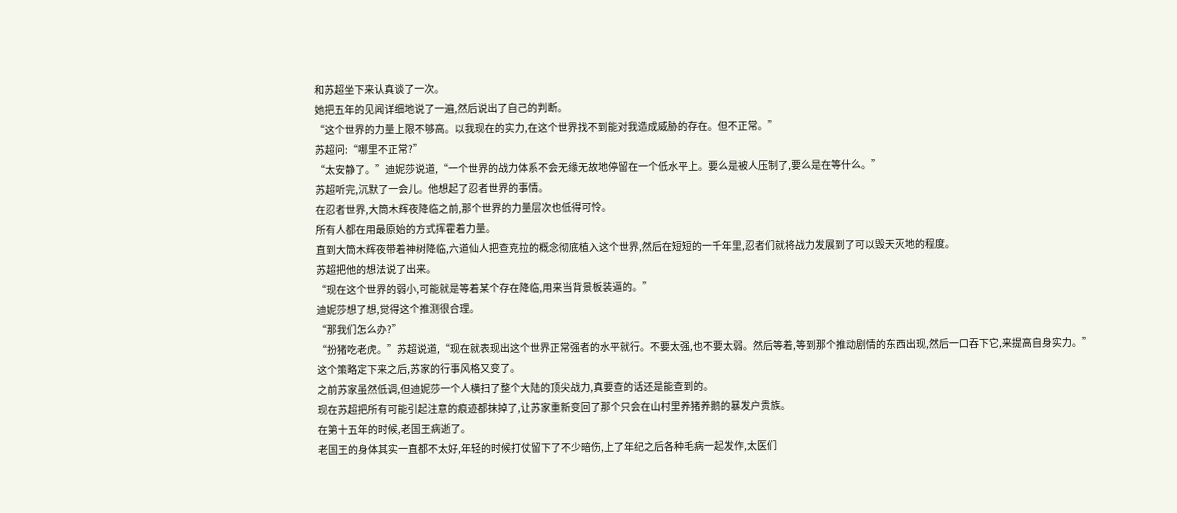和苏超坐下来认真谈了一次。
她把五年的见闻详细地说了一遍,然后说出了自己的判断。
“这个世界的力量上限不够高。以我现在的实力,在这个世界找不到能对我造成威胁的存在。但不正常。”
苏超问:“哪里不正常?”
“太安静了。”迪妮莎说道,“一个世界的战力体系不会无缘无故地停留在一个低水平上。要么是被人压制了,要么是在等什么。”
苏超听完,沉默了一会儿。他想起了忍者世界的事情。
在忍者世界,大筒木辉夜降临之前,那个世界的力量层次也低得可怜。
所有人都在用最原始的方式挥霍着力量。
直到大筒木辉夜带着神树降临,六道仙人把查克拉的概念彻底植入这个世界,然后在短短的一千年里,忍者们就将战力发展到了可以毁天灭地的程度。
苏超把他的想法说了出来。
“现在这个世界的弱小,可能就是等着某个存在降临,用来当背景板装逼的。”
迪妮莎想了想,觉得这个推测很合理。
“那我们怎么办?”
“扮猪吃老虎。”苏超说道,“现在就表现出这个世界正常强者的水平就行。不要太强,也不要太弱。然后等着,等到那个推动剧情的东西出现,然后一口吞下它,来提高自身实力。”
这个策略定下来之后,苏家的行事风格又变了。
之前苏家虽然低调,但迪妮莎一个人横扫了整个大陆的顶尖战力,真要查的话还是能查到的。
现在苏超把所有可能引起注意的痕迹都抹掉了,让苏家重新变回了那个只会在山村里养猪养鹅的暴发户贵族。
在第十五年的时候,老国王病逝了。
老国王的身体其实一直都不太好,年轻的时候打仗留下了不少暗伤,上了年纪之后各种毛病一起发作,太医们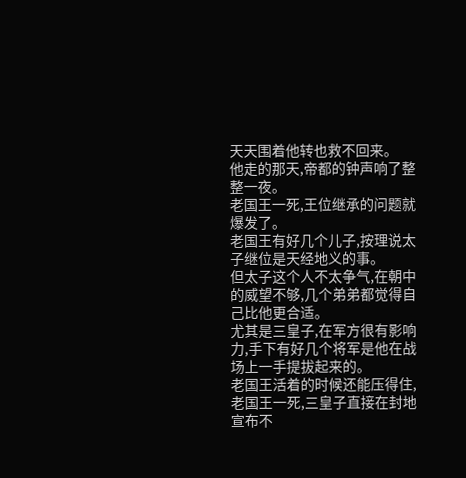天天围着他转也救不回来。
他走的那天,帝都的钟声响了整整一夜。
老国王一死,王位继承的问题就爆发了。
老国王有好几个儿子,按理说太子继位是天经地义的事。
但太子这个人不太争气,在朝中的威望不够,几个弟弟都觉得自己比他更合适。
尤其是三皇子,在军方很有影响力,手下有好几个将军是他在战场上一手提拔起来的。
老国王活着的时候还能压得住,老国王一死,三皇子直接在封地宣布不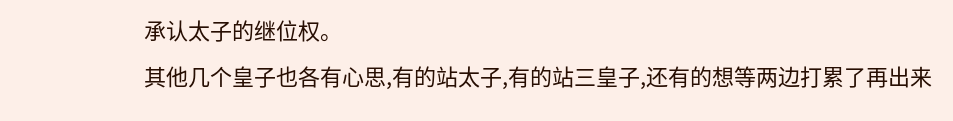承认太子的继位权。
其他几个皇子也各有心思,有的站太子,有的站三皇子,还有的想等两边打累了再出来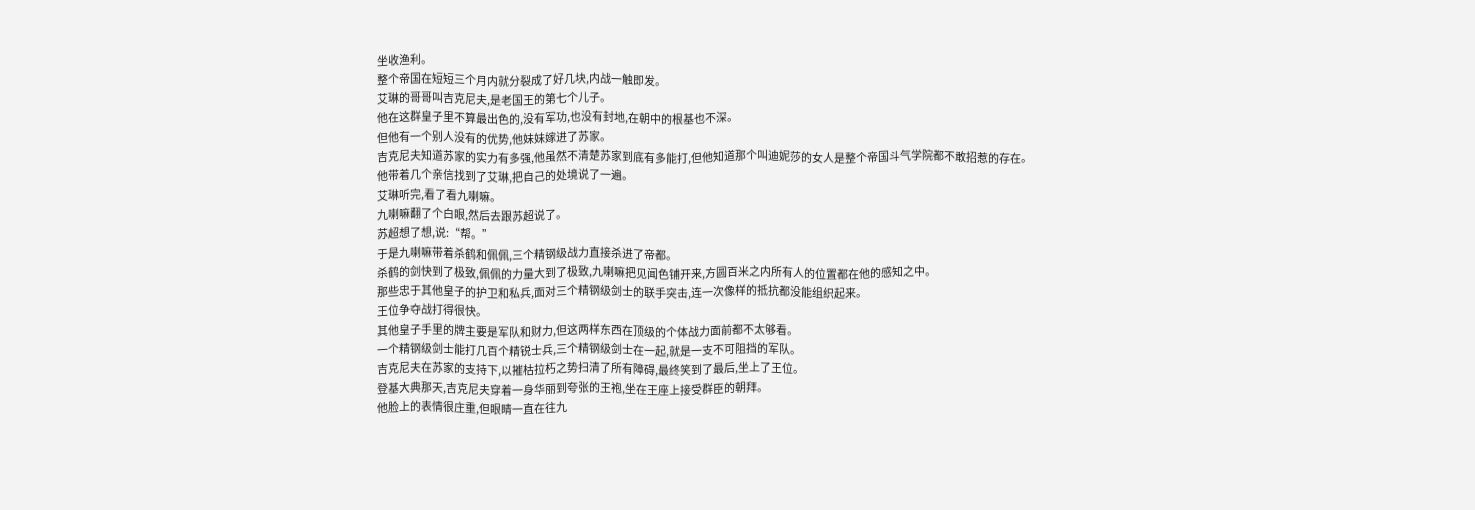坐收渔利。
整个帝国在短短三个月内就分裂成了好几块,内战一触即发。
艾琳的哥哥叫吉克尼夫,是老国王的第七个儿子。
他在这群皇子里不算最出色的,没有军功,也没有封地,在朝中的根基也不深。
但他有一个别人没有的优势,他妹妹嫁进了苏家。
吉克尼夫知道苏家的实力有多强,他虽然不清楚苏家到底有多能打,但他知道那个叫迪妮莎的女人是整个帝国斗气学院都不敢招惹的存在。
他带着几个亲信找到了艾琳,把自己的处境说了一遍。
艾琳听完,看了看九喇嘛。
九喇嘛翻了个白眼,然后去跟苏超说了。
苏超想了想,说:“帮。”
于是九喇嘛带着杀鹤和佩佩,三个精钢级战力直接杀进了帝都。
杀鹤的剑快到了极致,佩佩的力量大到了极致,九喇嘛把见闻色铺开来,方圆百米之内所有人的位置都在他的感知之中。
那些忠于其他皇子的护卫和私兵,面对三个精钢级剑士的联手突击,连一次像样的抵抗都没能组织起来。
王位争夺战打得很快。
其他皇子手里的牌主要是军队和财力,但这两样东西在顶级的个体战力面前都不太够看。
一个精钢级剑士能打几百个精锐士兵,三个精钢级剑士在一起,就是一支不可阻挡的军队。
吉克尼夫在苏家的支持下,以摧枯拉朽之势扫清了所有障碍,最终笑到了最后,坐上了王位。
登基大典那天,吉克尼夫穿着一身华丽到夸张的王袍,坐在王座上接受群臣的朝拜。
他脸上的表情很庄重,但眼睛一直在往九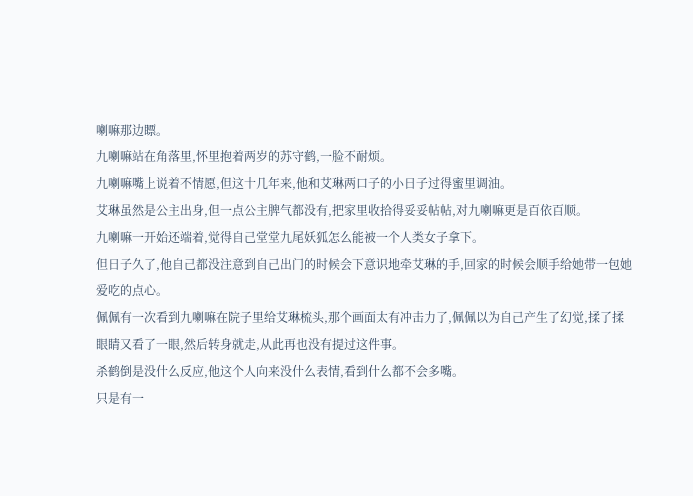喇嘛那边瞟。
九喇嘛站在角落里,怀里抱着两岁的苏守鹤,一脸不耐烦。
九喇嘛嘴上说着不情愿,但这十几年来,他和艾琳两口子的小日子过得蜜里调油。
艾琳虽然是公主出身,但一点公主脾气都没有,把家里收拾得妥妥帖帖,对九喇嘛更是百依百顺。
九喇嘛一开始还端着,觉得自己堂堂九尾妖狐怎么能被一个人类女子拿下。
但日子久了,他自己都没注意到自己出门的时候会下意识地牵艾琳的手,回家的时候会顺手给她带一包她爱吃的点心。
佩佩有一次看到九喇嘛在院子里给艾琳梳头,那个画面太有冲击力了,佩佩以为自己产生了幻觉,揉了揉眼睛又看了一眼,然后转身就走,从此再也没有提过这件事。
杀鹤倒是没什么反应,他这个人向来没什么表情,看到什么都不会多嘴。
只是有一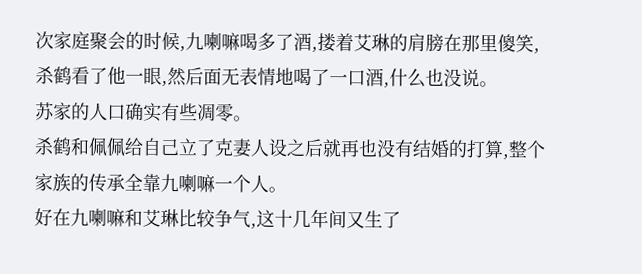次家庭聚会的时候,九喇嘛喝多了酒,搂着艾琳的肩膀在那里傻笑,杀鹤看了他一眼,然后面无表情地喝了一口酒,什么也没说。
苏家的人口确实有些凋零。
杀鹤和佩佩给自己立了克妻人设之后就再也没有结婚的打算,整个家族的传承全靠九喇嘛一个人。
好在九喇嘛和艾琳比较争气,这十几年间又生了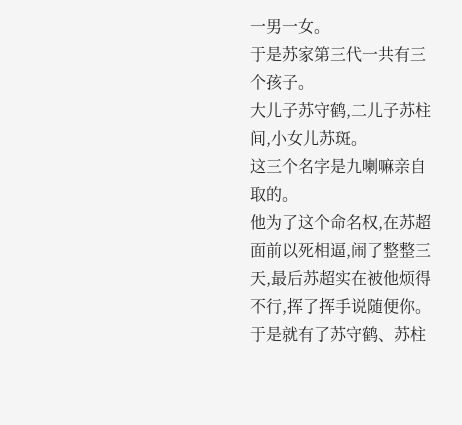一男一女。
于是苏家第三代一共有三个孩子。
大儿子苏守鹤,二儿子苏柱间,小女儿苏斑。
这三个名字是九喇嘛亲自取的。
他为了这个命名权,在苏超面前以死相逼,闹了整整三天,最后苏超实在被他烦得不行,挥了挥手说随便你。
于是就有了苏守鹤、苏柱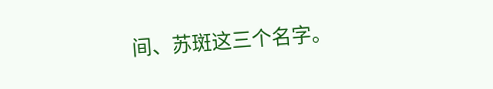间、苏斑这三个名字。